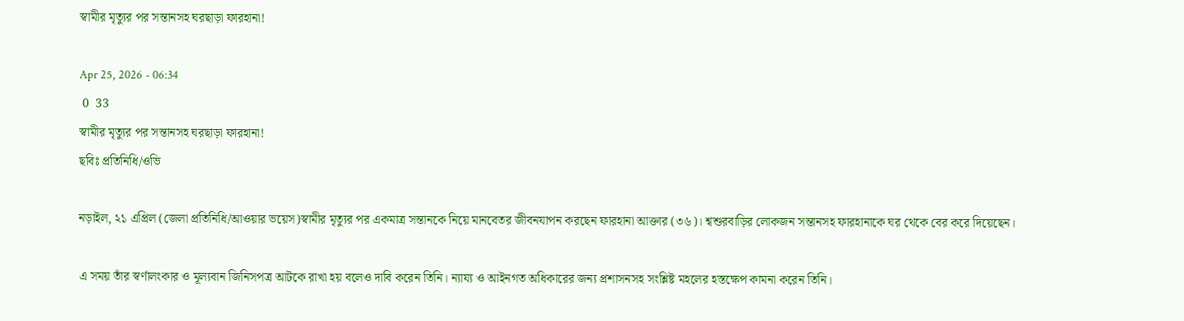স্বামীর মৃত্যুর পর সন্তানসহ ঘরছাড়া ফারহানা!

Apr 25, 2026 - 06:34
 0  33
স্বামীর মৃত্যুর পর সন্তানসহ ঘরছাড়া ফারহানা!
ছবিঃ প্রতিনিধি/ওভি

নড়াইল, ২১ এপ্রিল (জেলা প্রতিনিধি/আওয়ার ভয়েস)স্বামীর মৃত্যুর পর একমাত্র সন্তানকে নিয়ে মানবেতর জীবনযাপন করছেন ফারহানা আক্তার (৩৬)। শ্বশুরবাড়ির লোকজন সন্তানসহ ফারহানাকে ঘর থেকে বের করে দিয়েছেন।

এ সময় তাঁর স্বর্ণালংকার ও মূল্যবান জিনিসপত্র আটকে রাখা হয় বলেও দাবি করেন তিনি। ন্যায্য ও আইনগত অধিকারের জন্য প্রশাসনসহ সংশ্লিষ্ট মহলের হস্তক্ষেপ কামনা করেন তিনি।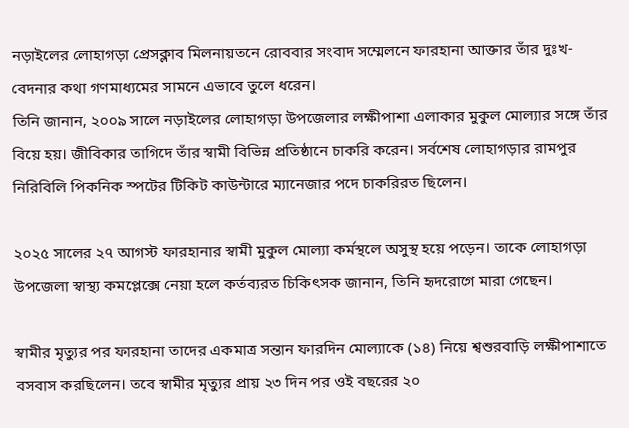নড়াইলের লোহাগড়া প্রেসক্লাব মিলনায়তনে রোববার সংবাদ সম্মেলনে ফারহানা আক্তার তাঁর দুঃখ-বেদনার কথা গণমাধ্যমের সামনে এভাবে তুলে ধরেন।
তিনি জানান, ২০০৯ সালে নড়াইলের লোহাগড়া উপজেলার লক্ষীপাশা এলাকার মুকুল মোল্যার সঙ্গে তাঁর বিয়ে হয়। জীবিকার তাগিদে তাঁর স্বামী বিভিন্ন প্রতিষ্ঠানে চাকরি করেন। সর্বশেষ লোহাগড়ার রামপুর নিরিবিলি পিকনিক স্পটের টিকিট কাউন্টারে ম্যানেজার পদে চাকরিরত ছিলেন।

২০২৫ সালের ২৭ আগস্ট ফারহানার স্বামী মুকুল মোল্যা কর্মস্থলে অসুস্থ হয়ে পড়েন। তাকে লোহাগড়া উপজেলা স্বাস্থ্য কমপ্লেক্সে নেয়া হলে কর্তব্যরত চিকিৎসক জানান, তিনি হৃদরোগে মারা গেছেন।

স্বামীর মৃত্যুর পর ফারহানা তাদের একমাত্র সন্তান ফারদিন মোল্যাকে (১৪) নিয়ে শ্বশুরবাড়ি লক্ষীপাশাতে বসবাস করছিলেন। তবে স্বামীর মৃত্যুর প্রায় ২৩ দিন পর ওই বছরের ২০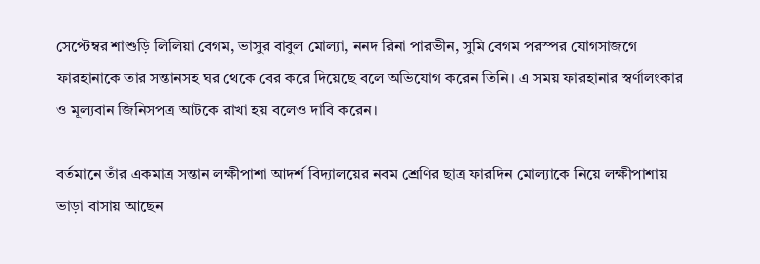সেপ্টেম্বর শাশুড়ি লিলিয়া বেগম, ভাসুর বাবুল মোল্যা, ননদ রিনা পারভীন, সুমি বেগম পরস্পর যোগসাজগে ফারহানাকে তার সন্তানসহ ঘর থেকে বের করে দিয়েছে বলে অভিযোগ করেন তিনি। এ সময় ফারহানার স্বর্ণালংকার ও মূল্যবান জিনিসপত্র আটকে রাখা হয় বলেও দাবি করেন।

বর্তমানে তাঁর একমাত্র সন্তান লক্ষীপাশা আদর্শ বিদ্যালয়ের নবম শ্রেণির ছাত্র ফারদিন মোল্যাকে নিয়ে লক্ষীপাশায় ভাড়া বাসায় আছেন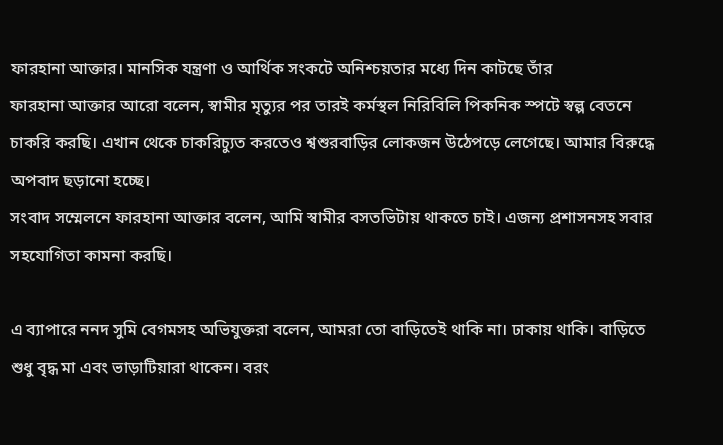ফারহানা আক্তার। মানসিক যন্ত্রণা ও আর্থিক সংকটে অনিশ্চয়তার মধ্যে দিন কাটছে তাঁর
ফারহানা আক্তার আরো বলেন, স্বামীর মৃত্যুর পর তারই কর্মস্থল নিরিবিলি পিকনিক স্পটে স্বল্প বেতনে চাকরি করছি। এখান থেকে চাকরিচ্যুত করতেও শ্বশুরবাড়ির লোকজন উঠেপড়ে লেগেছে। আমার বিরুদ্ধে অপবাদ ছড়ানো হচ্ছে।
সংবাদ সম্মেলনে ফারহানা আক্তার বলেন, আমি স্বামীর বসতভিটায় থাকতে চাই। এজন্য প্রশাসনসহ সবার সহযোগিতা কামনা করছি।

এ ব্যাপারে ননদ সুমি বেগমসহ অভিযুক্তরা বলেন, আমরা তো বাড়িতেই থাকি না। ঢাকায় থাকি। বাড়িতে শুধু বৃদ্ধ মা এবং ভাড়াটিয়ারা থাকেন। বরং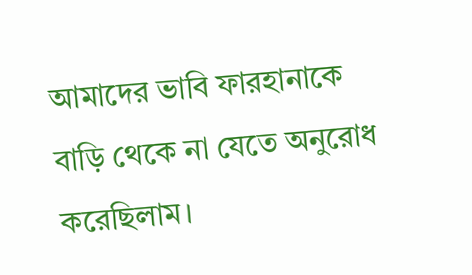আমাদের ভাবি ফারহানাকে বাড়ি থেকে না যেতে অনুরোধ করেছিলাম।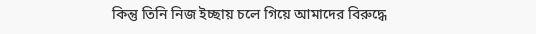কিন্তু তিনি নিজ ইচ্ছায় চলে গিয়ে আমাদের বিরুদ্ধে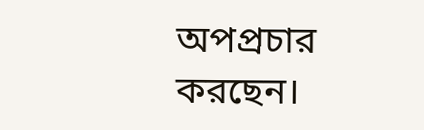অপপ্রচার করছেন।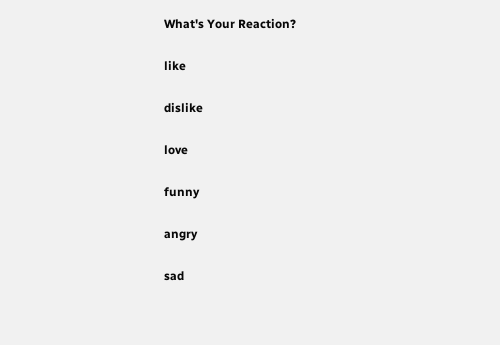What's Your Reaction?

like

dislike

love

funny

angry

sad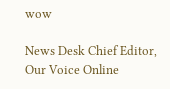wow

News Desk Chief Editor, Our Voice Online